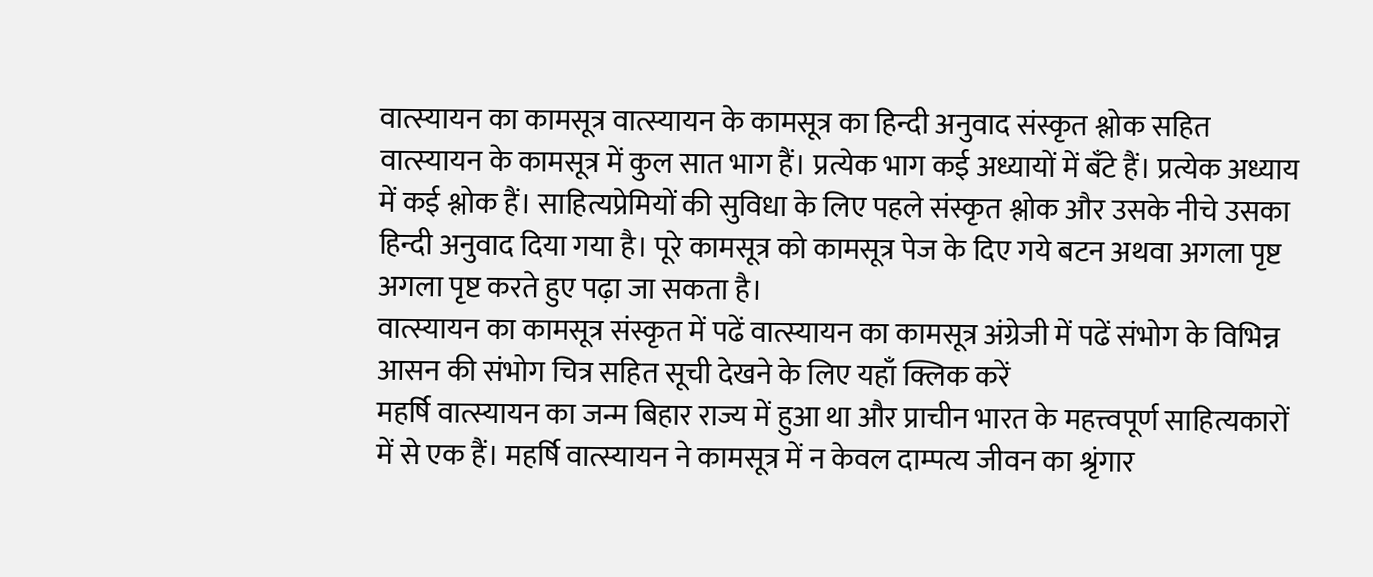वात्स्यायन का कामसूत्र वात्स्यायन के कामसूत्र का हिन्दी अनुवाद संस्कृत श्लोक सहित वात्स्यायन के कामसूत्र में कुल सात भाग हैं। प्रत्येक भाग कई अध्यायों में बँटे हैं। प्रत्येक अध्याय में कई श्लोक हैं। साहित्यप्रेमियों की सुविधा के लिए पहले संस्कृत श्लोक और उसके नीचे उसका हिन्दी अनुवाद दिया गया है। पूरे कामसूत्र को कामसूत्र पेज के दिए गये बटन अथवा अगला पृष्ट अगला पृष्ट करते हुए पढ़ा जा सकता है।
वात्स्यायन का कामसूत्र संस्कृत में पढें वात्स्यायन का कामसूत्र अंग्रेजी में पढें संभोग के विभिन्न आसन की संभोग चित्र सहित सूची देखने के लिए यहाँ क्लिक करें
महर्षि वात्स्यायन का जन्म बिहार राज्य में हुआ था और प्राचीन भारत के महत्त्वपूर्ण साहित्यकारों में से एक हैं। महर्षि वात्स्यायन ने कामसूत्र में न केवल दाम्पत्य जीवन का श्रृंगार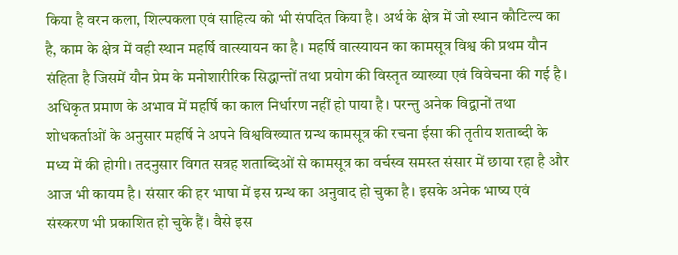किया है वरन कला, शिल्पकला एवं साहित्य को भी संपदित किया है। अर्थ के क्षेत्र में जो स्थान कौटिल्य का है, काम के क्षेत्र में वही स्थान महर्षि वात्स्यायन का है। महर्षि वात्स्यायन का कामसूत्र विश्व की प्रथम यौन संहिता है जिसमें यौन प्रेम के मनोशारीरिक सिद्धान्तों तथा प्रयोग की विस्तृत व्याख्या एवं विवेचना की गई है। अधिकृत प्रमाण के अभाव में महर्षि का काल निर्धारण नहीं हो पाया है। परन्तु अनेक विद्वानों तथा शोधकर्ताओं के अनुसार महर्षि ने अपने विश्वविख्यात ग्रन्थ कामसूत्र की रचना ईसा की तृतीय शताब्दी के मध्य में की होगी। तदनुसार विगत सत्रह शताब्दिओं से कामसूत्र का वर्चस्व समस्त संसार में छाया रहा है और आज भी कायम है। संसार की हर भाषा में इस ग्रन्थ का अनुवाद हो चुका है। इसके अनेक भाष्य एवं संस्करण भी प्रकाशित हो चुके हैं। वैसे इस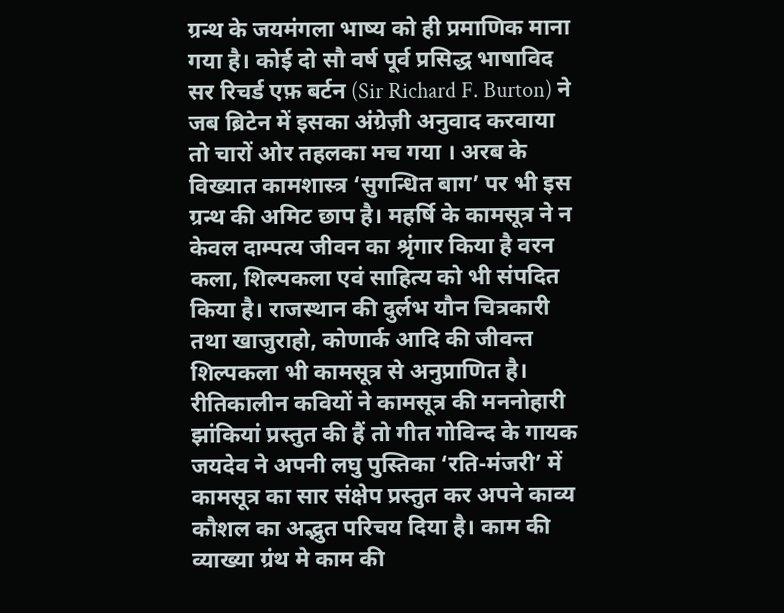ग्रन्थ के जयमंगला भाष्य को ही प्रमाणिक माना गया है। कोई दो सौ वर्ष पूर्व प्रसिद्ध भाषाविद सर रिचर्ड एफ़ बर्टन (Sir Richard F. Burton) ने जब ब्रिटेन में इसका अंग्रेज़ी अनुवाद करवाया तो चारों ओर तहलका मच गया । अरब के विख्यात कामशास्त्र ‘सुगन्धित बाग’ पर भी इस ग्रन्थ की अमिट छाप है। महर्षि के कामसूत्र ने न केवल दाम्पत्य जीवन का श्रृंगार किया है वरन कला, शिल्पकला एवं साहित्य को भी संपदित किया है। राजस्थान की दुर्लभ यौन चित्रकारी तथा खाजुराहो, कोणार्क आदि की जीवन्त शिल्पकला भी कामसूत्र से अनुप्राणित है। रीतिकालीन कवियों ने कामसूत्र की मननोहारी झांकियां प्रस्तुत की हैं तो गीत गोविन्द के गायक जयदेव ने अपनी लघु पुस्तिका ‘रति-मंजरी’ में कामसूत्र का सार संक्षेप प्रस्तुत कर अपने काव्य कौशल का अद्भुत परिचय दिया है। काम की व्याख्या ग्रंथ मे काम की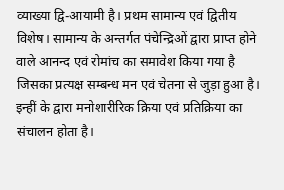व्याख्या द्वि-आयामी है। प्रथम सामान्य एवं द्वितीय विशेष। सामान्य के अन्तर्गत पंचेन्द्रिओं द्वारा प्राप्त होने वाले आनन्द एवं रोमांच का समावेश किया गया है जिसका प्रत्यक्ष सम्बन्ध मन एवं चेतना से जुड़ा हुआ है। इन्हीं के द्वारा मनोशारीरिक क्रिया एवं प्रतिक्रिया का संचालन होता है।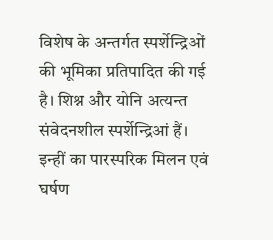विशेष के अन्तर्गत स्पर्शेन्द्रिओं की भूमिका प्रतिपादित की गई है। शिश्न और योनि अत्यन्त संवेदनशील स्पर्शेन्द्रिआं हैं। इन्हीं का पारस्परिक मिलन एवं घर्षण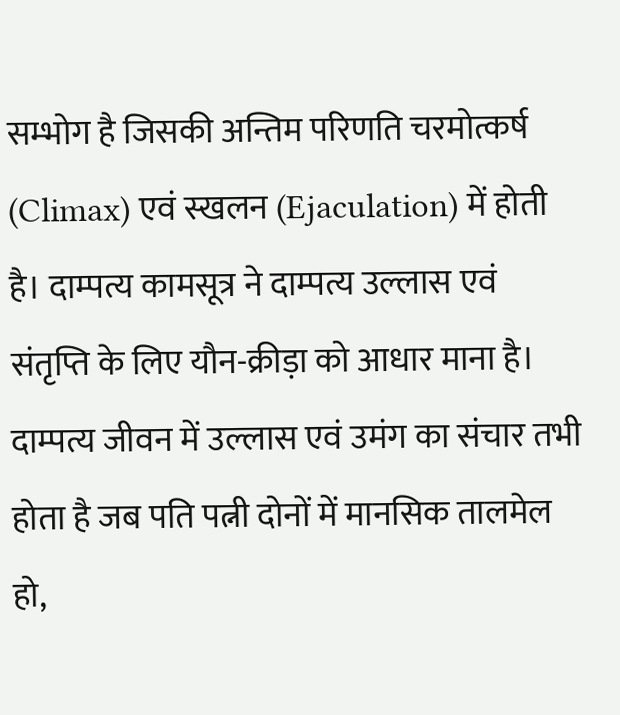सम्भोग है जिसकी अन्तिम परिणति चरमोत्कर्ष (Climax) एवं स्खलन (Ejaculation) में होती है। दाम्पत्य कामसूत्र ने दाम्पत्य उल्लास एवं संतृप्ति के लिए यौन-क्रीड़ा को आधार माना है। दाम्पत्य जीवन में उल्लास एवं उमंग का संचार तभी होता है जब पति पत्नी दोनों में मानसिक तालमेल हो,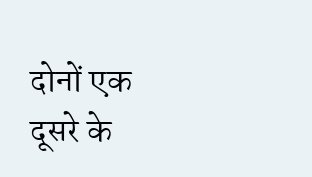दोनों एक दूसरे के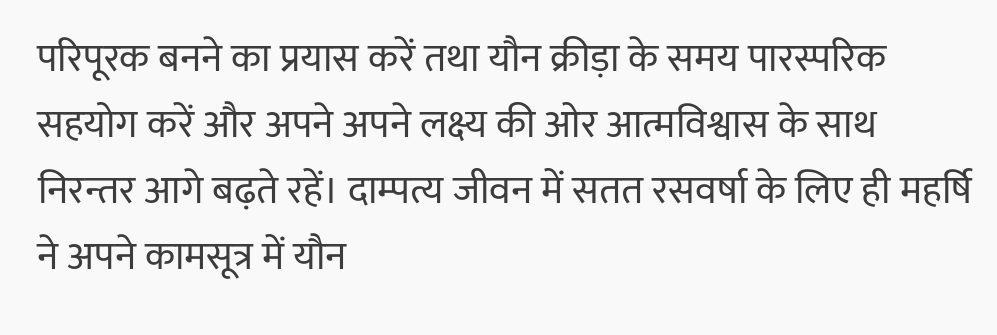परिपूरक बनने का प्रयास करें तथा यौन क्रीड़ा के समय पारस्परिक सहयोग करें और अपने अपने लक्ष्य की ओर आत्मविश्वास के साथ निरन्तर आगे बढ़ते रहें। दाम्पत्य जीवन में सतत रसवर्षा के लिए ही महर्षि ने अपने कामसूत्र में यौन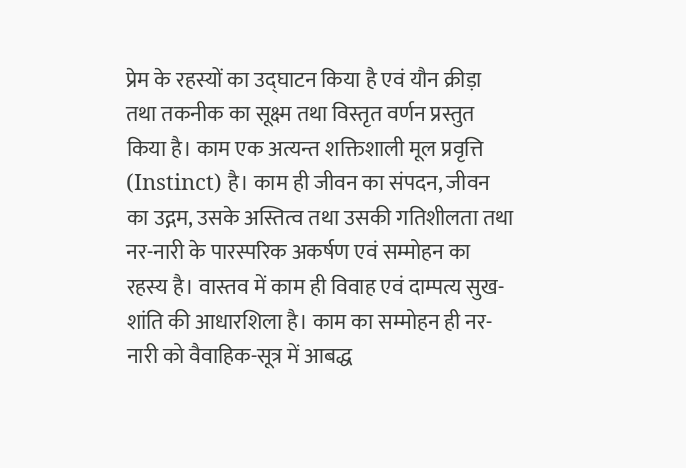प्रेम के रहस्यों का उद्घाटन किया है एवं यौन क्रीड़ा तथा तकनीक का सूक्ष्म तथा विस्तृत वर्णन प्रस्तुत किया है। काम एक अत्यन्त शक्तिशाली मूल प्रवृत्ति (Instinct) है। काम ही जीवन का संपदन, जीवन का उद्गम, उसके अस्तित्व तथा उसकी गतिशीलता तथा नर-नारी के पारस्परिक अकर्षण एवं सम्मोहन का रहस्य है। वास्तव में काम ही विवाह एवं दाम्पत्य सुख-शांति की आधारशिला है। काम का सम्मोहन ही नर-नारी को वैवाहिक-सूत्र में आबद्ध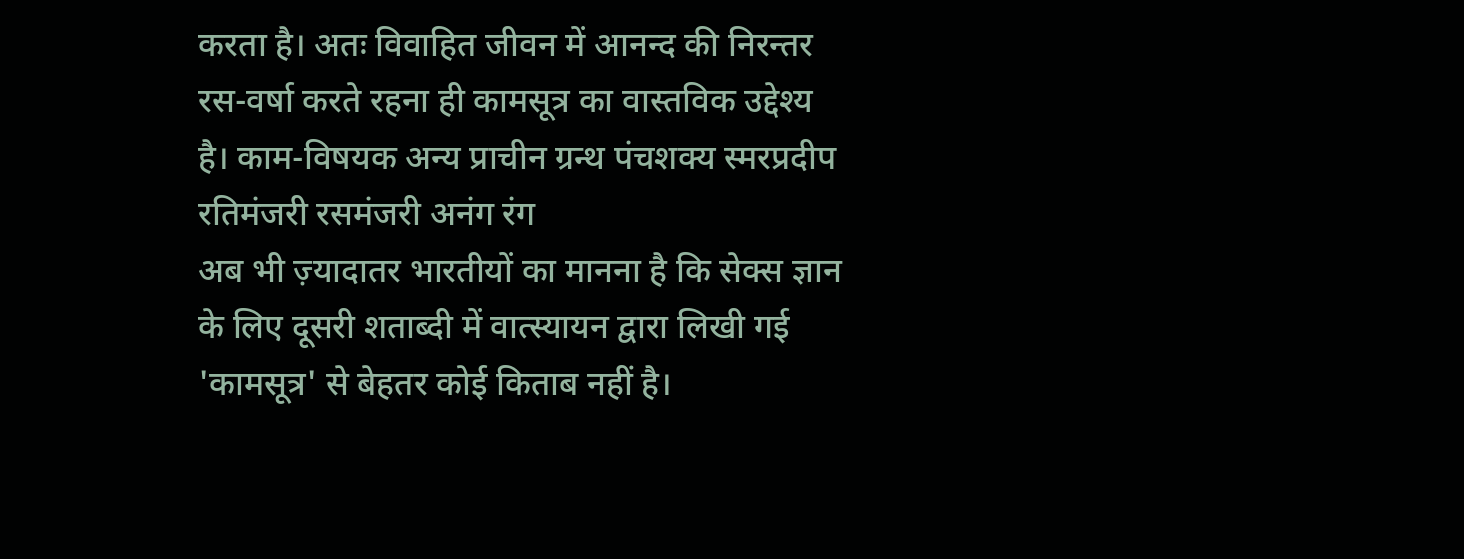करता है। अतः विवाहित जीवन में आनन्द की निरन्तर रस-वर्षा करते रहना ही कामसूत्र का वास्तविक उद्देश्य है। काम-विषयक अन्य प्राचीन ग्रन्थ पंचशक्य स्मरप्रदीप रतिमंजरी रसमंजरी अनंग रंग
अब भी ज़्यादातर भारतीयों का मानना है कि सेक्स ज्ञान के लिए दूसरी शताब्दी में वात्स्यायन द्वारा लिखी गई 'कामसूत्र' से बेहतर कोई किताब नहीं है।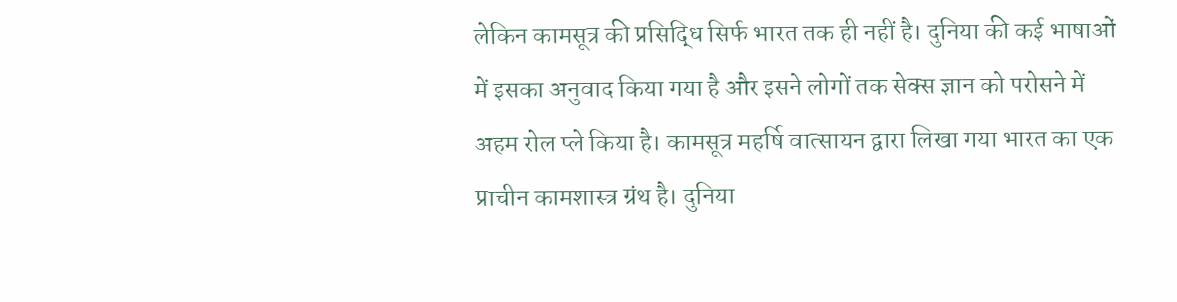लेकिन कामसूत्र की प्रसिद्धि सिर्फ भारत तक ही नहीं है। दुनिया की कई भाषाओं में इसका अनुवाद किया गया है और इसने लोगों तक सेक्स ज्ञान को परोसने में अहम रोल प्ले किया है। कामसूत्र महर्षि वात्सायन द्वारा लिखा गया भारत का एक प्राचीन कामशास्त्र ग्रंथ है। दुनिया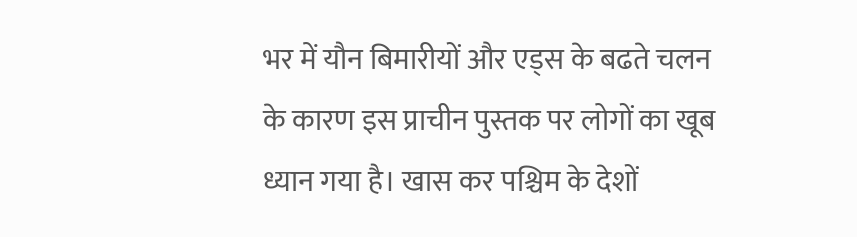भर में यौन बिमारीयों और एड्स के बढते चलन के कारण इस प्राचीन पुस्तक पर लोगों का खूब ध्यान गया है। खास कर पश्चिम के देशों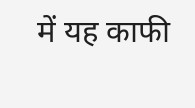में यह काफी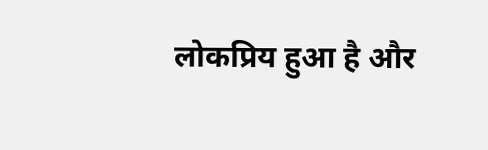लोकप्रिय हुआ है और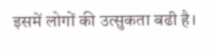इसमें लोगों की उत्सुकता बढी है।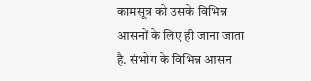कामसूत्र को उसके विभिन्न आसनों के लिए ही जाना जाता है. संभोग के विभिन्न आसन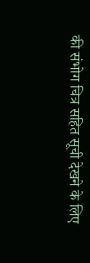की संभोग चित्र सहित सूची देखने के लिए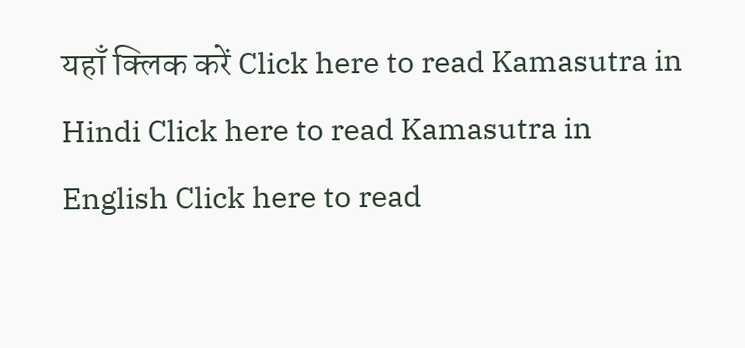यहाँ क्लिक करें Click here to read Kamasutra in Hindi Click here to read Kamasutra in English Click here to read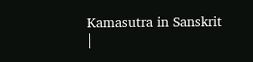Kamasutra in Sanskrit
|